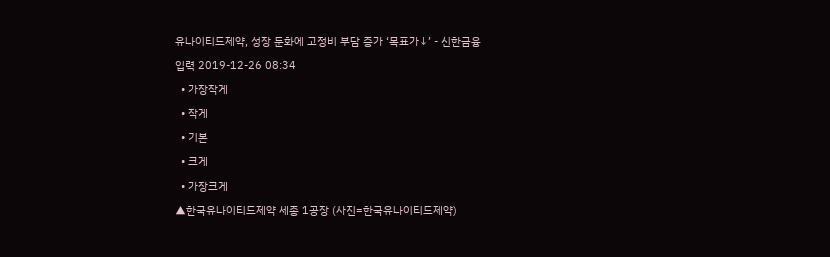유나이티드제약, 성장 둔화에 고정비 부담 증가 ‘목표가↓’ - 신한금융

입력 2019-12-26 08:34

  • 가장작게

  • 작게

  • 기본

  • 크게

  • 가장크게

▲한국유나이티드제약 세종 1공장 (사진=한국유나이티드제약)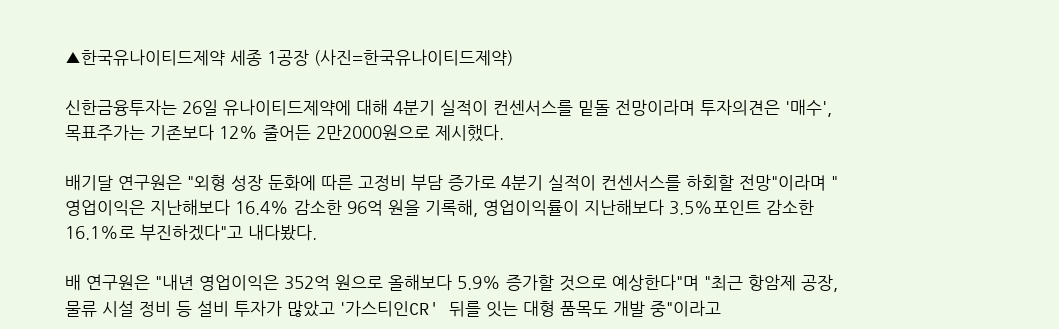▲한국유나이티드제약 세종 1공장 (사진=한국유나이티드제약)

신한금융투자는 26일 유나이티드제약에 대해 4분기 실적이 컨센서스를 밑돌 전망이라며 투자의견은 '매수', 목표주가는 기존보다 12% 줄어든 2만2000원으로 제시했다.

배기달 연구원은 "외형 성장 둔화에 따른 고정비 부담 증가로 4분기 실적이 컨센서스를 하회할 전망"이라며 "영업이익은 지난해보다 16.4% 감소한 96억 원을 기록해, 영업이익률이 지난해보다 3.5%포인트 감소한 16.1%로 부진하겠다"고 내다봤다.

배 연구원은 "내년 영업이익은 352억 원으로 올해보다 5.9% 증가할 것으로 예상한다"며 "최근 항암제 공장, 물류 시설 정비 등 설비 투자가 많았고 '가스티인CR' 뒤를 잇는 대형 품목도 개발 중"이라고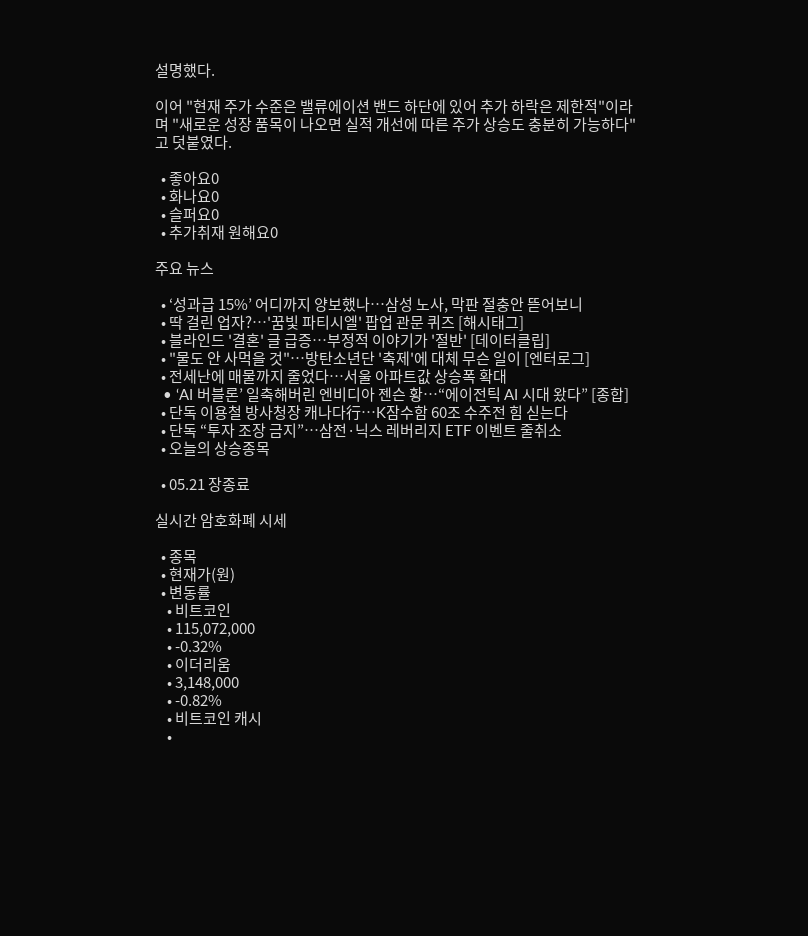설명했다.

이어 "현재 주가 수준은 밸류에이션 밴드 하단에 있어 추가 하락은 제한적"이라며 "새로운 성장 품목이 나오면 실적 개선에 따른 주가 상승도 충분히 가능하다"고 덧붙였다.

  • 좋아요0
  • 화나요0
  • 슬퍼요0
  • 추가취재 원해요0

주요 뉴스

  • ‘성과급 15%’ 어디까지 양보했나…삼성 노사, 막판 절충안 뜯어보니
  • 딱 걸린 업자?…'꿈빛 파티시엘' 팝업 관문 퀴즈 [해시태그]
  • 블라인드 '결혼' 글 급증…부정적 이야기가 '절반' [데이터클립]
  • "물도 안 사먹을 것"⋯방탄소년단 '축제'에 대체 무슨 일이 [엔터로그]
  • 전세난에 매물까지 줄었다…서울 아파트값 상승폭 확대
  • ‘AI 버블론’ 일축해버린 엔비디아 젠슨 황⋯“에이전틱 AI 시대 왔다” [종합]
  • 단독 이용철 방사청장 캐나다行…K잠수함 60조 수주전 힘 싣는다
  • 단독 “투자 조장 금지”…삼전·닉스 레버리지 ETF 이벤트 줄취소
  • 오늘의 상승종목

  • 05.21 장종료

실시간 암호화폐 시세

  • 종목
  • 현재가(원)
  • 변동률
    • 비트코인
    • 115,072,000
    • -0.32%
    • 이더리움
    • 3,148,000
    • -0.82%
    • 비트코인 캐시
    •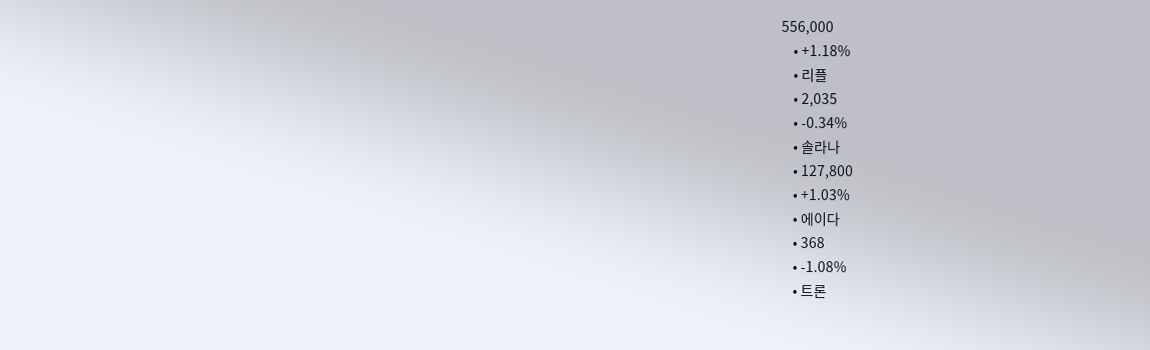556,000
    • +1.18%
    • 리플
    • 2,035
    • -0.34%
    • 솔라나
    • 127,800
    • +1.03%
    • 에이다
    • 368
    • -1.08%
    • 트론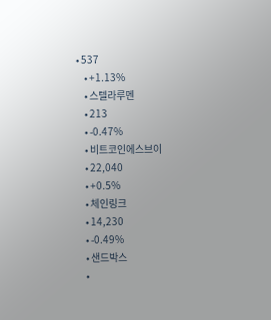• 537
    • +1.13%
    • 스텔라루멘
    • 213
    • -0.47%
    • 비트코인에스브이
    • 22,040
    • +0.5%
    • 체인링크
    • 14,230
    • -0.49%
    • 샌드박스
    •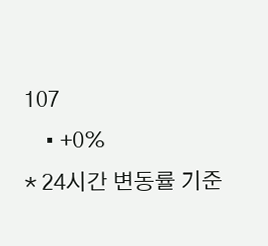107
    • +0%
* 24시간 변동률 기준